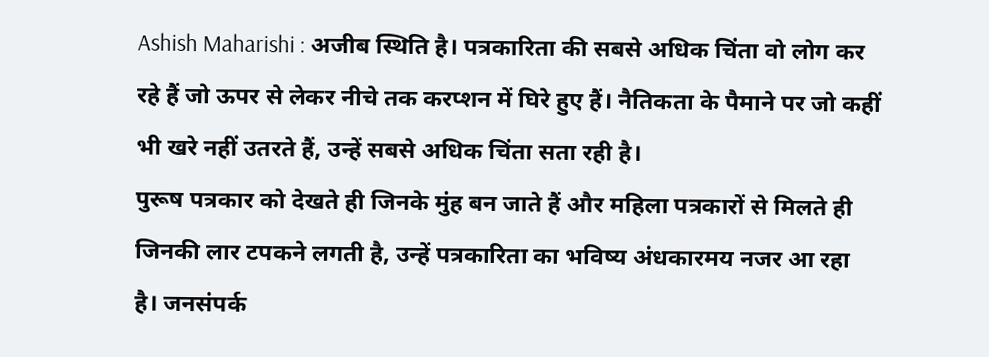Ashish Maharishi : अजीब स्थिति है। पत्रकारिता की सबसे अधिक चिंता वो लोग कर रहे हैं जो ऊपर से लेकर नीचे तक करप्शन में घिरे हुए हैं। नैतिकता के पैमाने पर जो कहीं भी खरे नहीं उतरते हैं, उन्हें सबसे अधिक चिंता सता रही है।
पुरूष पत्रकार को देखते ही जिनके मुंह बन जाते हैं और महिला पत्रकारों से मिलते ही जिनकी लार टपकने लगती है, उन्हें पत्रकारिता का भविष्य अंधकारमय नजर आ रहा है। जनसंपर्क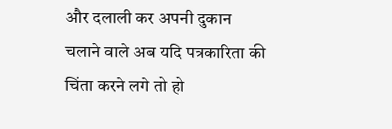और दलाली कर अपनी दुकान चलाने वाले अब यदि पत्रकारिता की चिंता करने लगे तो हो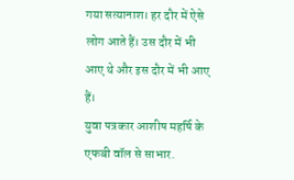गया सत्यानाश। हर दौर में ऐसे लोग आते हैं। उस दौर में भी आए थे और इस दौर में भी आए हैं।
युवा पत्रकार आशीष महर्षि के एफबी वॉल से साभार.